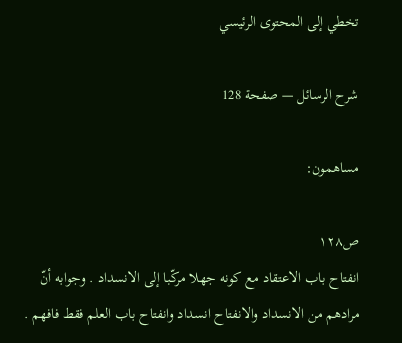تخطي إلى المحتوى الرئيسي

شرح الرسائل — صفحة 128

مساهمون:

ص١٢٨
انفتاح باب الاعتقاد مع كونه جهلا مركّبا إلى الانسداد . وجوابه أنّ مرادهم من الانسداد والانفتاح انسداد وانفتاح باب العلم فقط فافهم .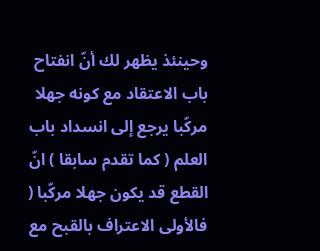وحينئذ يظهر لك أنّ انفتاح باب الاعتقاد مع كونه جهلا مركّبا يرجع إلى انسداد باب العلم ( كما تقدم سابقا ) انّ القطع قد يكون جهلا مركّبا ( فالأولى الاعتراف بالقبح مع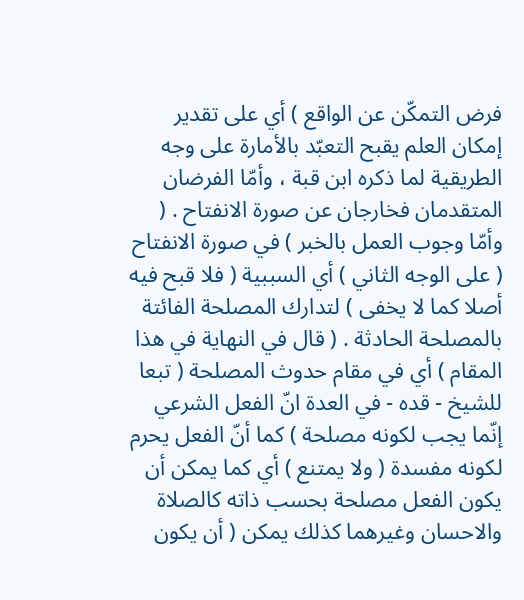فرض التمكّن عن الواقع ) أي على تقدير إمكان العلم يقبح التعبّد بالأمارة على وجه الطريقية لما ذكره ابن قبة ، وأمّا الفرضان المتقدمان فخارجان عن صورة الانفتاح . ( وأمّا وجوب العمل بالخبر ) في صورة الانفتاح ( على الوجه الثاني ) أي السببية ( فلا قبح فيه أصلا كما لا يخفى ) لتدارك المصلحة الفائتة بالمصلحة الحادثة . ( قال في النهاية في هذا المقام ) أي في مقام حدوث المصلحة ( تبعا للشيخ - قده - في العدة انّ الفعل الشرعي إنّما يجب لكونه مصلحة ) كما أنّ الفعل يحرم لكونه مفسدة ( ولا يمتنع ) أي كما يمكن أن يكون الفعل مصلحة بحسب ذاته كالصلاة والاحسان وغيرهما كذلك يمكن ( أن يكون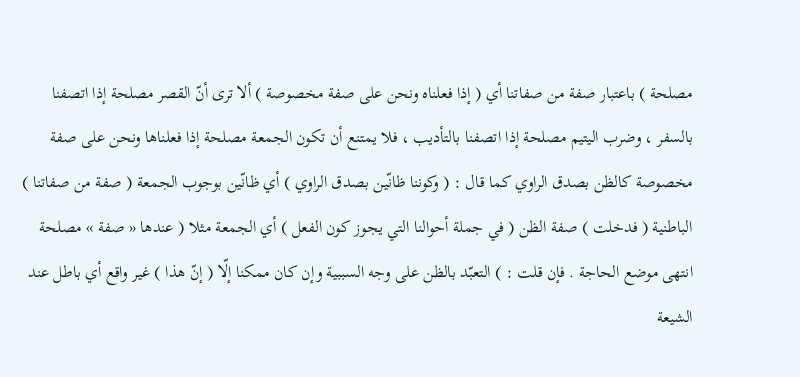مصلحة ) باعتبار صفة من صفاتنا أي ( إذا فعلناه ونحن على صفة مخصوصة ) ألا ترى أنّ القصر مصلحة إذا اتصفنا بالسفر ، وضرب اليتيم مصلحة إذا اتصفنا بالتأديب ، فلا يمتنع أن تكون الجمعة مصلحة إذا فعلناها ونحن على صفة مخصوصة كالظن بصدق الراوي كما قال : ( وكوننا ظانّين بصدق الراوي ) أي ظانّين بوجوب الجمعة ( صفة من صفاتنا ) الباطنية ( فدخلت ) صفة الظن ( في جملة أحوالنا التي يجوز كون الفعل ) أي الجمعة مثلا ( عندها « صفة » مصلحة انتهى موضع الحاجة . فإن قلت : ) التعبّد بالظن على وجه السببية وإن كان ممكنا إلّا ( إنّ هذا ) غير واقع أي باطل عند الشيعة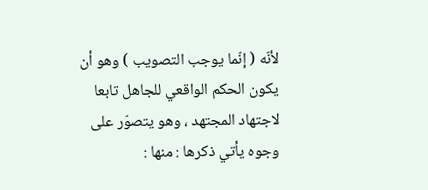لأنّه ( إنّما يوجب التصويب ) وهو أن يكون الحكم الواقعي للجاهل تابعا لاجتهاد المجتهد ، وهو يتصوّر على وجوه يأتي ذكرها : منها :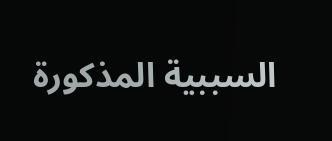السببية المذكورة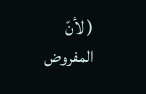( لأنّ المفروض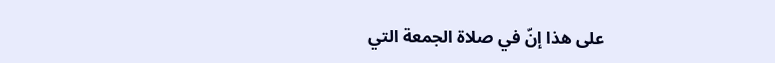على هذا إنّ في صلاة الجمعة التي